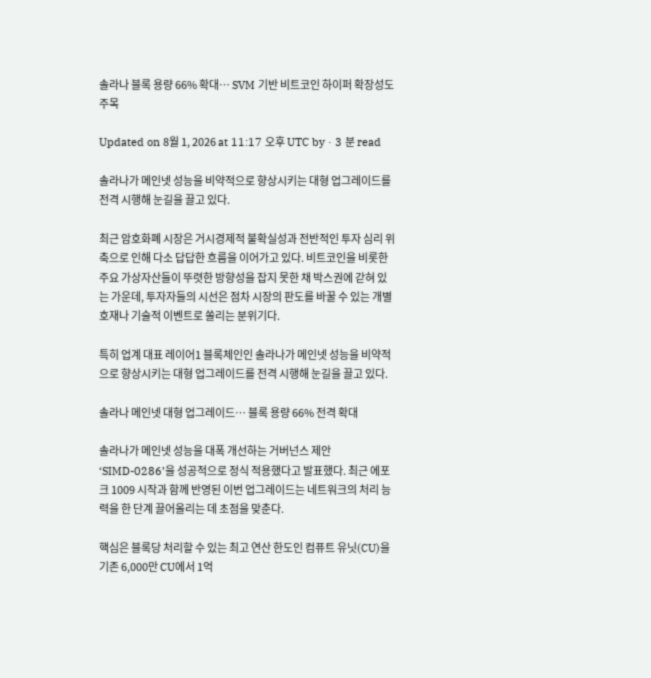솔라나 블록 용량 66% 확대… SVM 기반 비트코인 하이퍼 확장성도 주목

Updated on 8월 1, 2026 at 11:17 오후 UTC by · 3 분 read

솔라나가 메인넷 성능을 비약적으로 향상시키는 대형 업그레이드를 전격 시행해 눈길을 끌고 있다.

최근 암호화폐 시장은 거시경제적 불확실성과 전반적인 투자 심리 위축으로 인해 다소 답답한 흐름을 이어가고 있다. 비트코인을 비롯한 주요 가상자산들이 뚜렷한 방향성을 잡지 못한 채 박스권에 갇혀 있는 가운데, 투자자들의 시선은 점차 시장의 판도를 바꿀 수 있는 개별 호재나 기술적 이벤트로 쏠리는 분위기다.

특히 업계 대표 레이어1 블록체인인 솔라나가 메인넷 성능을 비약적으로 향상시키는 대형 업그레이드를 전격 시행해 눈길을 끌고 있다.

솔라나 메인넷 대형 업그레이드… 블록 용량 66% 전격 확대

솔라나가 메인넷 성능을 대폭 개선하는 거버넌스 제안 ‘SIMD-0286’을 성공적으로 정식 적용했다고 발표했다. 최근 에포크 1009 시작과 함께 반영된 이번 업그레이드는 네트워크의 처리 능력을 한 단계 끌어올리는 데 초점을 맞춘다.

핵심은 블록당 처리할 수 있는 최고 연산 한도인 컴퓨트 유닛(CU)을 기존 6,000만 CU에서 1억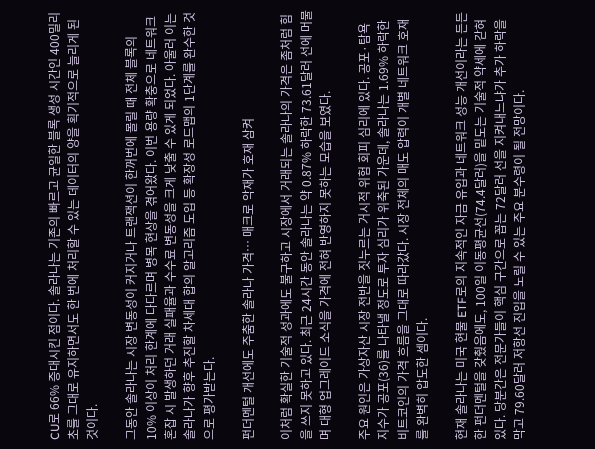CU로 66% 증대시킨 점이다. 솔라나는 기존의 빠르고 균일한 블록 생성 시간인 400밀리초를 그대로 유지하면서도 한 번에 처리할 수 있는 데이터의 양을 획기적으로 늘리게 된 것이다.

그동안 솔라나는 시장 변동성이 커지거나 트랜잭션이 한꺼번에 몰릴 때 전체 블록의 10% 이상이 처리 한계에 다다르며 병목 현상을 겪어왔다. 이번 용량 확충으로 네트워크 혼잡 시 발생하던 거래 실패율과 수수료 변동성을 크게 낮출 수 있게 되었다. 아울러 이는 솔라나가 향후 추진할 차세대 합의 알고리즘 도입 등 확장성 로드맵의 1단계를 완수한 것으로 평가받는다.

펀더멘털 개선에도 주춤한 솔라나 가격… 매크로 악재가 호재 삼켜

이처럼 확실한 기술적 성과에도 불구하고 시장에서 거래되는 솔라나의 가격은 좀처럼 힘을 쓰지 못하고 있다. 최근 24시간 동안 솔라나는 약 0.87% 하락한 73.61달러 선에 머물며 대형 업그레이드 소식을 가격에 전혀 반영하지 못하는 모습을 보였다.

주요 원인은 가상자산 시장 전반을 짓누르는 거시적 위험 회피 심리에 있다. 공포·탐욕 지수가 공포(36)를 나타낼 정도로 투자 심리가 위축된 가운데, 솔라나는 1.69% 하락한 비트코인의 가격 흐름을 그대로 따라갔다. 시장 전체의 매도 압력이 개별 네트워크 호재를 완벽히 압도한 셈이다.

현재 솔라나는 미국 현물 ETF로의 지속적인 자금 유입과 네트워크 성능 개선이라는 든든한 펀더멘털을 갖췄음에도, 100일 이동평균선(74.4달러)을 밑도는 기술적 약세에 갇혀 있다. 당분간은 전문가들이 핵심 구간으로 꼽는 72달러 선을 지켜내느냐가 추가 하락을 막고 79.60달러 저항선 진입을 노릴 수 있는 주요 분수령이 될 전망이다.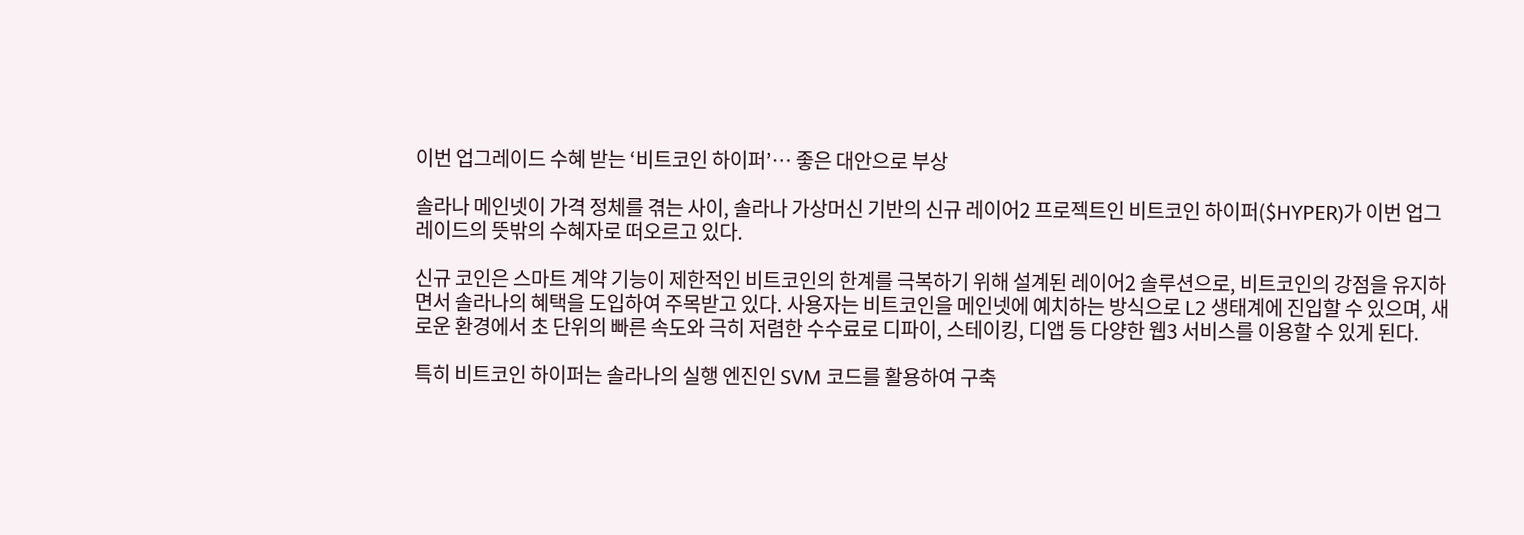이번 업그레이드 수혜 받는 ‘비트코인 하이퍼’… 좋은 대안으로 부상

솔라나 메인넷이 가격 정체를 겪는 사이, 솔라나 가상머신 기반의 신규 레이어2 프로젝트인 비트코인 하이퍼($HYPER)가 이번 업그레이드의 뜻밖의 수혜자로 떠오르고 있다.

신규 코인은 스마트 계약 기능이 제한적인 비트코인의 한계를 극복하기 위해 설계된 레이어2 솔루션으로, 비트코인의 강점을 유지하면서 솔라나의 혜택을 도입하여 주목받고 있다. 사용자는 비트코인을 메인넷에 예치하는 방식으로 L2 생태계에 진입할 수 있으며, 새로운 환경에서 초 단위의 빠른 속도와 극히 저렴한 수수료로 디파이, 스테이킹, 디앱 등 다양한 웹3 서비스를 이용할 수 있게 된다.

특히 비트코인 하이퍼는 솔라나의 실행 엔진인 SVM 코드를 활용하여 구축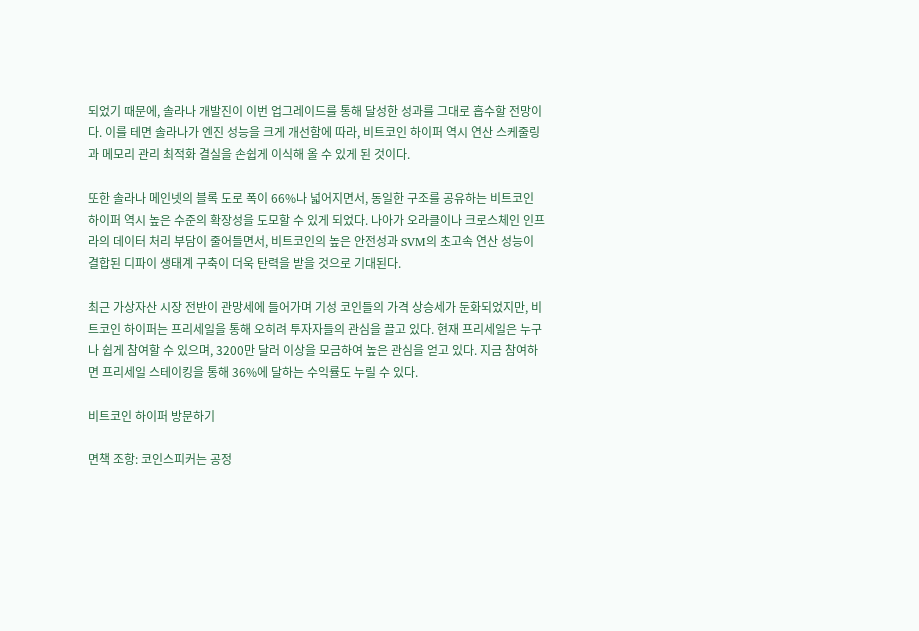되었기 때문에, 솔라나 개발진이 이번 업그레이드를 통해 달성한 성과를 그대로 흡수할 전망이다. 이를 테면 솔라나가 엔진 성능을 크게 개선함에 따라, 비트코인 하이퍼 역시 연산 스케줄링과 메모리 관리 최적화 결실을 손쉽게 이식해 올 수 있게 된 것이다.

또한 솔라나 메인넷의 블록 도로 폭이 66%나 넓어지면서, 동일한 구조를 공유하는 비트코인 하이퍼 역시 높은 수준의 확장성을 도모할 수 있게 되었다. 나아가 오라클이나 크로스체인 인프라의 데이터 처리 부담이 줄어들면서, 비트코인의 높은 안전성과 SVM의 초고속 연산 성능이 결합된 디파이 생태계 구축이 더욱 탄력을 받을 것으로 기대된다.

최근 가상자산 시장 전반이 관망세에 들어가며 기성 코인들의 가격 상승세가 둔화되었지만, 비트코인 하이퍼는 프리세일을 통해 오히려 투자자들의 관심을 끌고 있다. 현재 프리세일은 누구나 쉽게 참여할 수 있으며, 3200만 달러 이상을 모금하여 높은 관심을 얻고 있다. 지금 참여하면 프리세일 스테이킹을 통해 36%에 달하는 수익률도 누릴 수 있다.

비트코인 하이퍼 방문하기

면책 조항: 코인스피커는 공정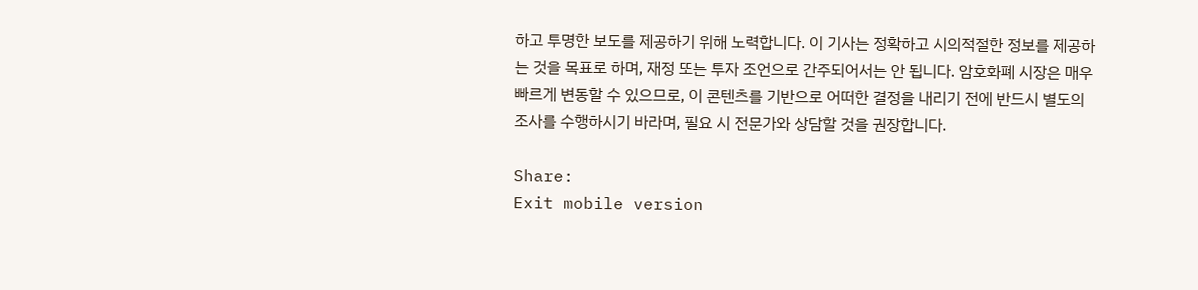하고 투명한 보도를 제공하기 위해 노력합니다. 이 기사는 정확하고 시의적절한 정보를 제공하는 것을 목표로 하며, 재정 또는 투자 조언으로 간주되어서는 안 됩니다. 암호화폐 시장은 매우 빠르게 변동할 수 있으므로, 이 콘텐츠를 기반으로 어떠한 결정을 내리기 전에 반드시 별도의 조사를 수행하시기 바라며, 필요 시 전문가와 상담할 것을 권장합니다.

Share:
Exit mobile version